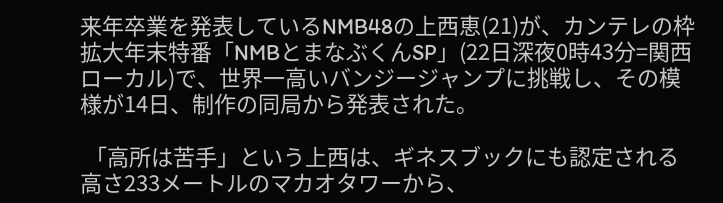来年卒業を発表しているNMB48の上西恵(21)が、カンテレの枠拡大年末特番「NMBとまなぶくんSP」(22日深夜0時43分=関西ローカル)で、世界一高いバンジージャンプに挑戦し、その模様が14日、制作の同局から発表された。

 「高所は苦手」という上西は、ギネスブックにも認定される高さ233メートルのマカオタワーから、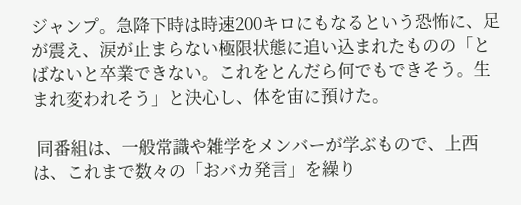ジャンプ。急降下時は時速200キロにもなるという恐怖に、足が震え、涙が止まらない極限状態に追い込まれたものの「とばないと卒業できない。これをとんだら何でもできそう。生まれ変われそう」と決心し、体を宙に預けた。

 同番組は、一般常識や雑学をメンバーが学ぶもので、上西は、これまで数々の「おバカ発言」を繰り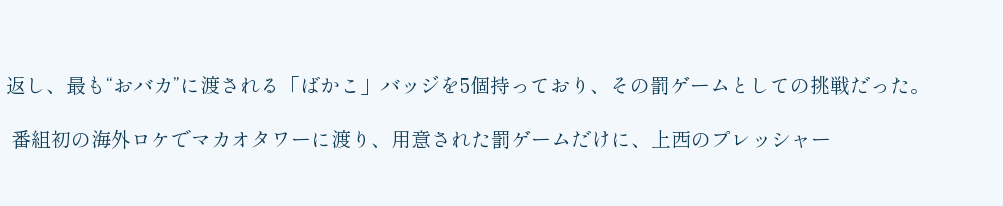返し、最も“おバカ”に渡される「ばかこ」バッジを5個持っており、その罰ゲームとしての挑戦だった。

 番組初の海外ロケでマカオタワーに渡り、用意された罰ゲームだけに、上西のプレッシャー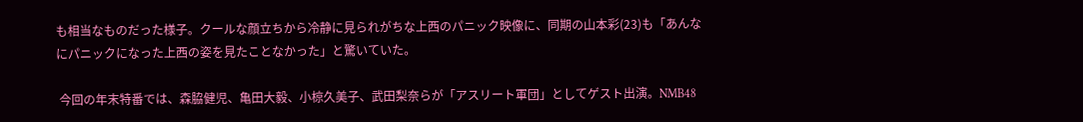も相当なものだった様子。クールな顔立ちから冷静に見られがちな上西のパニック映像に、同期の山本彩(23)も「あんなにパニックになった上西の姿を見たことなかった」と驚いていた。

 今回の年末特番では、森脇健児、亀田大毅、小椋久美子、武田梨奈らが「アスリート軍団」としてゲスト出演。NMB48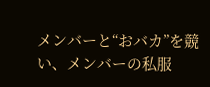メンバーと“おバカ”を競い、メンバーの私服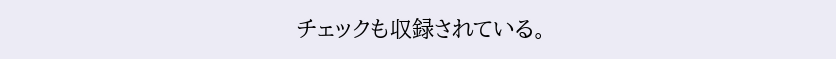チェックも収録されている。